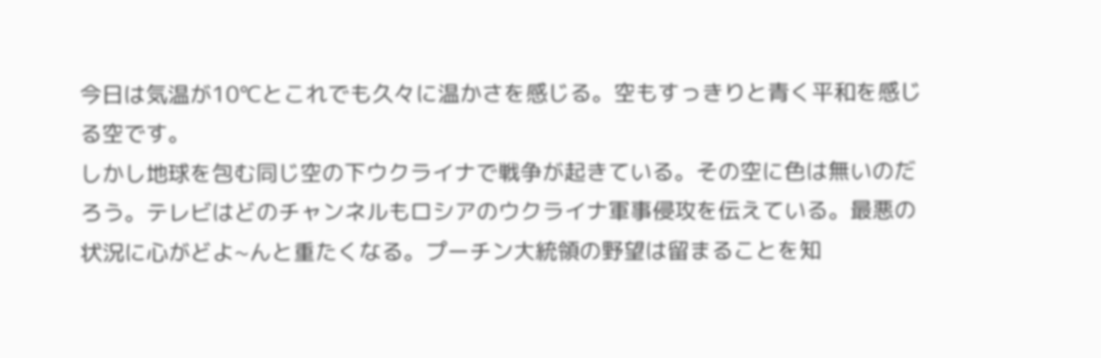今日は気温が10℃とこれでも久々に温かさを感じる。空もすっきりと青く平和を感じる空です。
しかし地球を包む同じ空の下ウクライナで戦争が起きている。その空に色は無いのだろう。テレビはどのチャンネルもロシアのウクライナ軍事侵攻を伝えている。最悪の状況に心がどよ~んと重たくなる。プーチン大統領の野望は留まることを知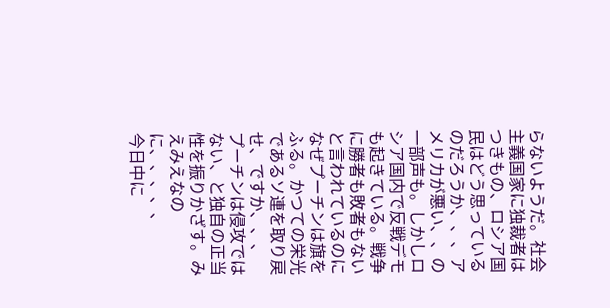らないようだ。社会主義国家に独裁者はつきもの、ロシア国民はどう思っているのだろうか、、、アメリカが悪い、、の一部声も。しかしロシア国内で反戦デモも起きている。戦争に勝者も敗者もないと言われているのになぜプーチンは旗をふる。かつての栄光であるソ連を取り戻せ、ですか、、、
プーチンは侵攻ではない、と独自の正当性を振りかざす。みえみえなのに、、、、、
今日中に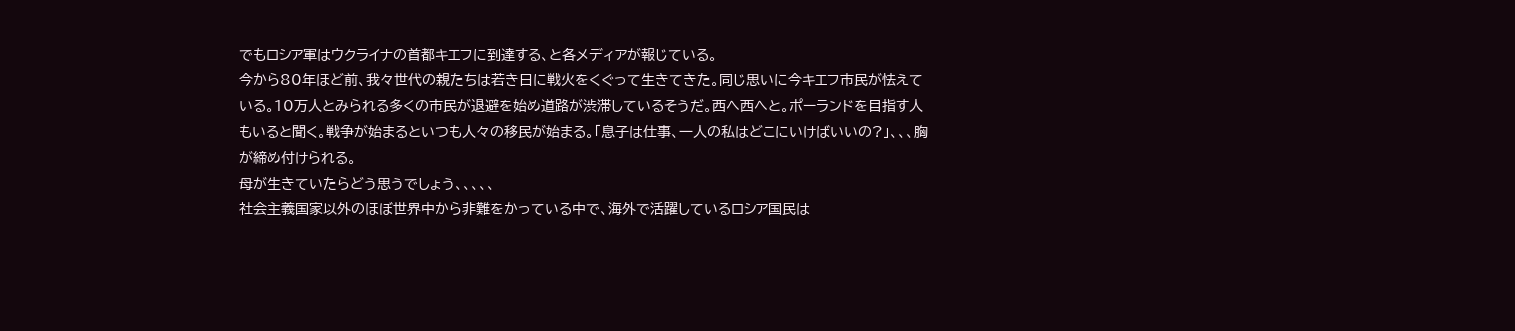でもロシア軍はウクライナの首都キエフに到達する、と各メディアが報じている。
今から80年ほど前、我々世代の親たちは若き日に戦火をくぐって生きてきた。同じ思いに今キエフ市民が怯えている。10万人とみられる多くの市民が退避を始め道路が渋滞しているそうだ。西へ西へと。ポーランドを目指す人もいると聞く。戦争が始まるといつも人々の移民が始まる。「息子は仕事、一人の私はどこにいけばいいの?」、、、胸が締め付けられる。
母が生きていたらどう思うでしょう、、、、、
社会主義国家以外のほぼ世界中から非難をかっている中で、海外で活躍しているロシア国民は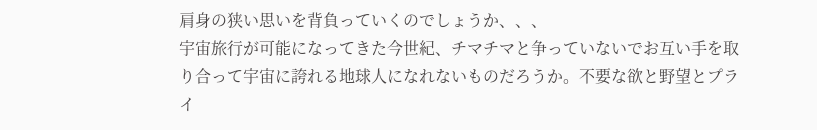肩身の狭い思いを背負っていくのでしょうか、、、
宇宙旅行が可能になってきた今世紀、チマチマと争っていないでお互い手を取り合って宇宙に誇れる地球人になれないものだろうか。不要な欲と野望とプライ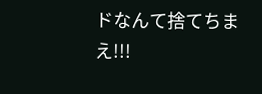ドなんて捨てちまえ!!!